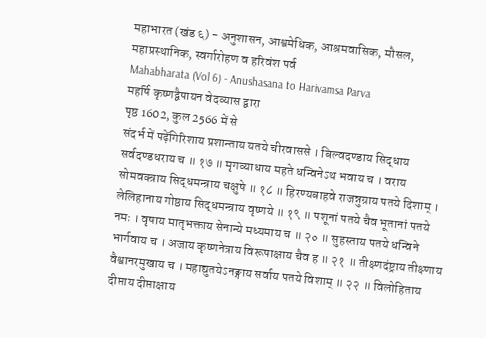महाभारत (खंड ६) - अनुशासन, आश्वमेधिक, आश्रमवासिक, मौसल, महाप्रस्थानिक, स्वर्गारोहण व हरिवंश पर्व
Mahabharata (Vol 6) - Anushasana to Harivamsa Parva
महर्षि कृष्णद्वैपायन वेदव्यास द्वारा
पृष्ठ 1602, कुल 2566 में से
संदर्भ में पढ़ेंगिरिशाय प्रशान्ताय यतये चीरवाससे । बिल्वदण्डाय सिद्धाय सर्वदण्डधराय च ॥ १७ ॥ मृगव्याधाय महते धन्विनेऽथ भवाय च । वराय सोमवक्त्राय सिद्धमन्त्राय चक्षुषे ॥ १८ ॥ हिरण्यबाहवे राजन्नुग्राय पतये दिशाम् । लेलिहानाय गोष्ठाय सिद्धमन्त्राय वृष्णये ॥ १९ ॥ पशूनां पतये चैव भूतानां पतये नमः । वृषाय मातृभक्ताय सेनान्ये मध्यमाय च ॥ २० ॥ सुहस्ताय पतये धन्विने भार्गवाय च । अजाय कृष्णनेत्राय विरूपाक्षाय चैव ह ॥ २१ ॥ तीक्ष्णदंष्ट्राय तीक्ष्णाय वैश्वानरमुखाय च । महाद्युतयेऽनङ्गाय सर्वाय पतये विशाम् ॥ २२ ॥ विलोहिताय दीप्ताय दीप्ताक्षाय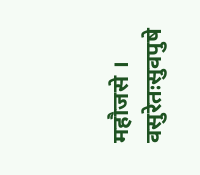महौजसे । वसुरेतःसुवपुषे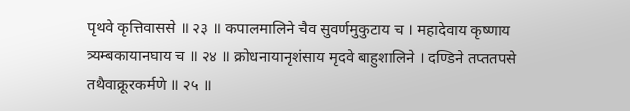पृथवे कृत्तिवाससे ॥ २३ ॥ कपालमालिने चैव सुवर्णमुकुटाय च । महादेवाय कृष्णाय त्र्यम्बकायानघाय च ॥ २४ ॥ क्रोधनायानृशंसाय मृदवे बाहुशालिने । दण्डिने तप्ततपसे तथैवाक्रूरकर्मणे ॥ २५ ॥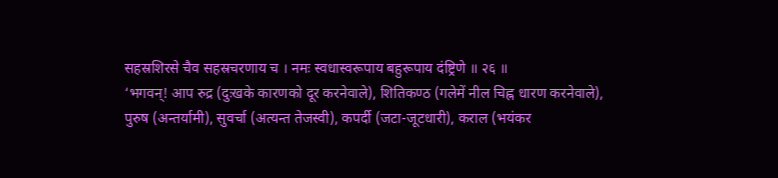सहस्रशिरसे चैव सहस्रचरणाय च । नमः स्वधास्वरूपाय बहुरूपाय दंष्ट्रिणे ॥ २६ ॥
‘भगवन्! आप रुद्र (दुःखके कारणको दूर करनेवाले), शितिकण्ठ (गलेमें नील चिह्न धारण करनेवाले), पुरुष (अन्तर्यामी), सुवर्चा (अत्यन्त तेजस्वी), कपर्दी (जटा-जूटधारी), कराल (भयंकर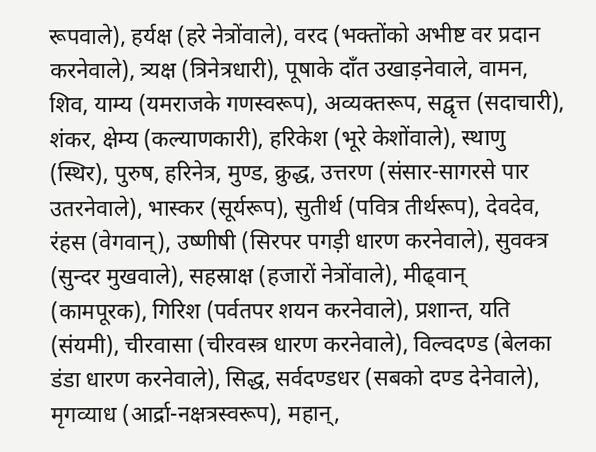रूपवाले), हर्यक्ष (हरे नेत्रोंवाले), वरद (भक्तोंको अभीष्ट वर प्रदान करनेवाले), त्र्यक्ष (त्रिनेत्रधारी), पूषाके दाँत उखाड़नेवाले, वामन, शिव, याम्य (यमराजके गणस्वरूप), अव्यक्तरूप, सद्वृत्त (सदाचारी), शंकर, क्षेम्य (कल्याणकारी), हरिकेश (भूरे केशोंवाले), स्थाणु (स्थिर), पुरुष, हरिनेत्र, मुण्ड, क्रुद्ध, उत्तरण (संसार-सागरसे पार उतरनेवाले), भास्कर (सूर्यरूप), सुतीर्थ (पवित्र तीर्थरूप), देवदेव, रंहस (वेगवान्), उष्णीषी (सिरपर पगड़ी धारण करनेवाले), सुवक्त्र (सुन्दर मुखवाले), सहस्राक्ष (हजारों नेत्रोंवाले), मीढ्वान् (कामपूरक), गिरिश (पर्वतपर शयन करनेवाले), प्रशान्त, यति (संयमी), चीरवासा (चीरवस्त्र धारण करनेवाले), विल्वदण्ड (बेलका डंडा धारण करनेवाले), सिद्ध, सर्वदण्डधर (सबको दण्ड देनेवाले), मृगव्याध (आर्द्रा-नक्षत्रस्वरूप), महान्,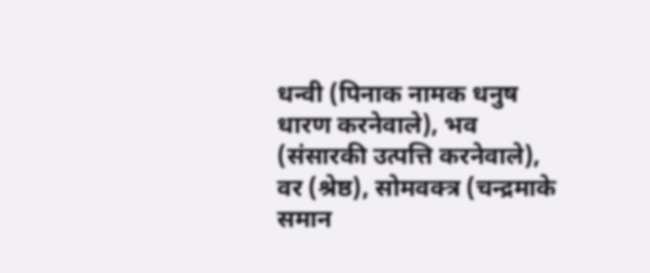धन्वी (पिनाक नामक धनुष धारण करनेवाले), भव (संसारकी उत्पत्ति करनेवाले), वर (श्रेष्ठ), सोमवक्त्र (चन्द्रमाके समान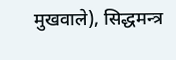मुखवाले), सिद्धमन्त्र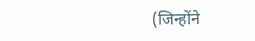(जिन्होंने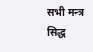सभी मन्त्र सिद्ध